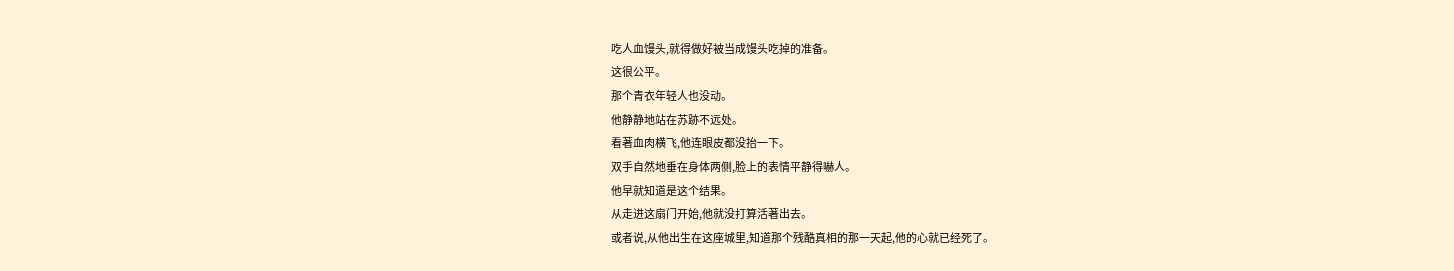吃人血馒头,就得做好被当成馒头吃掉的准备。
这很公平。
那个青衣年轻人也没动。
他静静地站在苏跡不远处。
看著血肉横飞,他连眼皮都没抬一下。
双手自然地垂在身体两侧,脸上的表情平静得嚇人。
他早就知道是这个结果。
从走进这扇门开始,他就没打算活著出去。
或者说,从他出生在这座城里,知道那个残酷真相的那一天起,他的心就已经死了。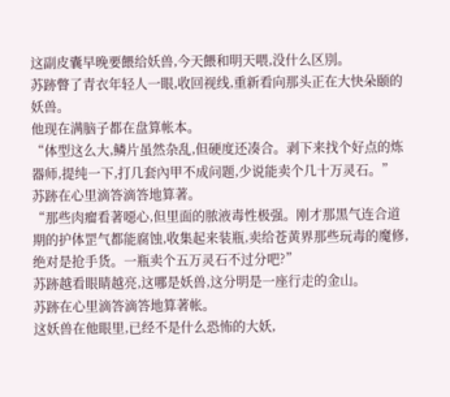这副皮囊早晚要餵给妖兽,今天餵和明天喂,没什么区別。
苏跡瞥了青衣年轻人一眼,收回视线,重新看向那头正在大快朵颐的妖兽。
他现在满脑子都在盘算帐本。
“体型这么大,鳞片虽然杂乱,但硬度还凑合。剥下来找个好点的炼器师,提纯一下,打几套內甲不成问题,少说能卖个几十万灵石。”
苏跡在心里滴答滴答地算著。
“那些肉瘤看著噁心,但里面的脓液毒性极强。刚才那黑气连合道期的护体罡气都能腐蚀,收集起来装瓶,卖给苍黄界那些玩毒的魔修,绝对是抢手货。一瓶卖个五万灵石不过分吧?”
苏跡越看眼睛越亮,这哪是妖兽,这分明是一座行走的金山。
苏跡在心里滴答滴答地算著帐。
这妖兽在他眼里,已经不是什么恐怖的大妖,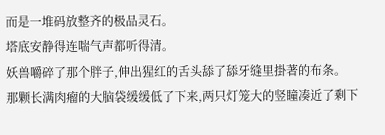而是一堆码放整齐的极品灵石。
塔底安静得连喘气声都听得清。
妖兽嚼碎了那个胖子,伸出猩红的舌头舔了舔牙缝里掛著的布条。
那颗长满肉瘤的大脑袋缓缓低了下来,两只灯笼大的竖瞳凑近了剩下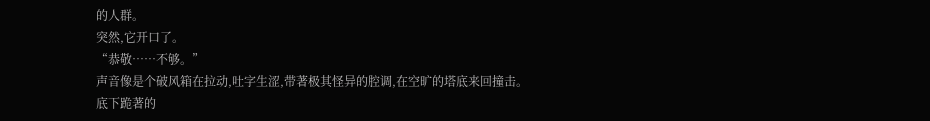的人群。
突然,它开口了。
“恭敬……不够。”
声音像是个破风箱在拉动,吐字生涩,带著极其怪异的腔调,在空旷的塔底来回撞击。
底下跪著的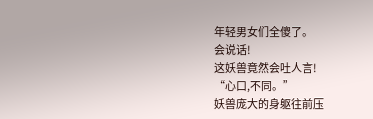年轻男女们全傻了。
会说话!
这妖兽竟然会吐人言!
“心口,不同。”
妖兽庞大的身躯往前压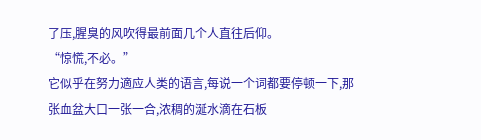了压,腥臭的风吹得最前面几个人直往后仰。
“惊慌,不必。”
它似乎在努力適应人类的语言,每说一个词都要停顿一下,那张血盆大口一张一合,浓稠的涎水滴在石板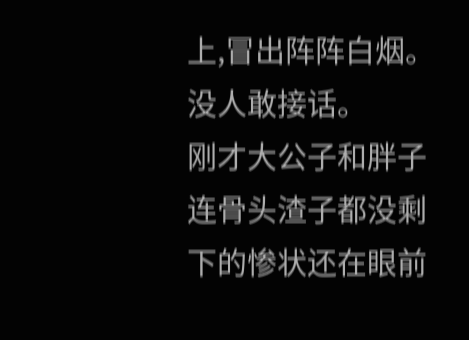上,冒出阵阵白烟。
没人敢接话。
刚才大公子和胖子连骨头渣子都没剩下的惨状还在眼前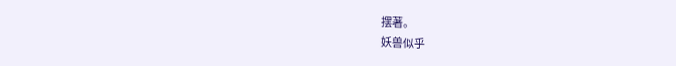摆著。
妖兽似乎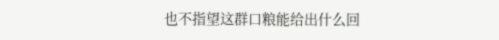也不指望这群口粮能给出什么回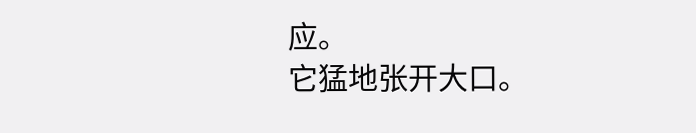应。
它猛地张开大口。